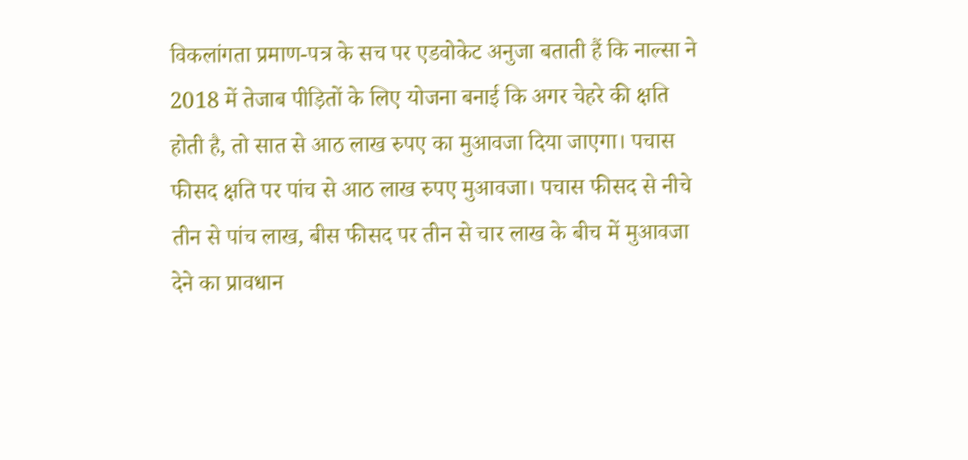विकलांगता प्रमाण-पत्र के सच पर एडवोकेट अनुजा बताती हैं कि नाल्सा ने 2018 में तेजाब पीड़ितों के लिए योजना बनाई कि अगर चेहरे की क्षति होती है, तो सात से आठ लाख रुपए का मुआवजा दिया जाएगा। पचास फीसद क्षति पर पांच से आठ लाख रुपए मुआवजा। पचास फीसद से नीचे तीन से पांच लाख, बीस फीसद पर तीन से चार लाख के बीच में मुआवजा देने का प्रावधान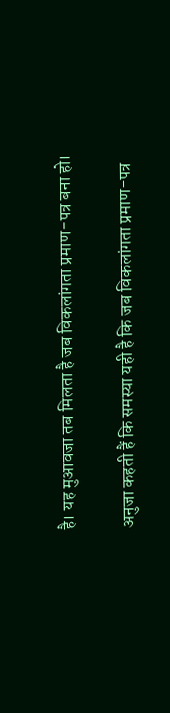है। यह मुआवजा तब मिलता है जब विकलांगता प्रमाण-पत्र बना हो।

अनुजा कहती हैं कि समस्या यही है कि जब विकलांगता प्रमाण-पत्र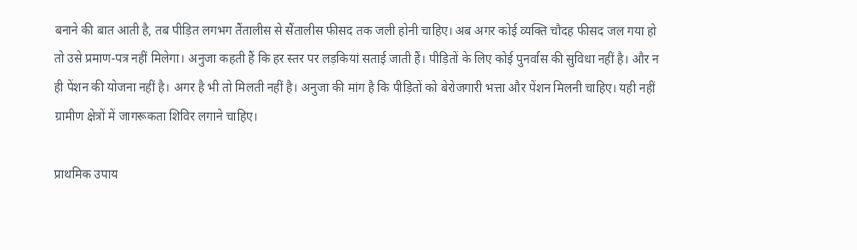बनाने की बात आती है, तब पीड़ित लगभग तैंतालीस से सैंतालीस फीसद तक जली होनी चाहिए। अब अगर कोई व्यक्ति चौदह फीसद जल गया हो तो उसे प्रमाण-पत्र नहीं मिलेगा। अनुजा कहती हैं कि हर स्तर पर लड़कियां सताई जाती हैं। पीड़ितों के लिए कोई पुनर्वास की सुविधा नहीं है। और न ही पेंशन की योजना नहीं है। अगर है भी तो मिलती नहीं है। अनुजा की मांग है कि पीड़ितों को बेरोजगारी भत्ता और पेंशन मिलनी चाहिए। यही नहीं ग्रामीण क्षेत्रों में जागरूकता शिविर लगाने चाहिए।

प्राथमिक उपाय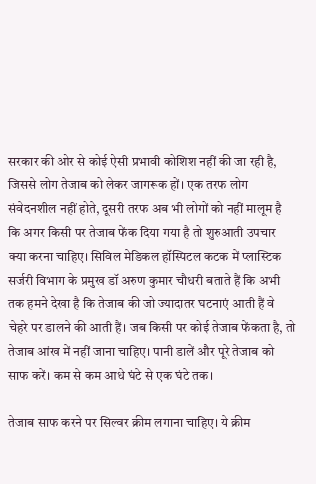सरकार की ओर से कोई ऐसी प्रभावी कोशिश नहीं की जा रही है, जिससे लोग तेजाब को लेकर जागरूक हों। एक तरफ लोग संवेदनशील नहीं होते, दूसरी तरफ अब भी लोगों को नहीं मालूम है कि अगर किसी पर तेजाब फेंक दिया गया है तो शुरुआती उपचार क्या करना चाहिए। सिविल मेडिकल हॉस्पिटल कटक में प्लास्टिक सर्जरी विभाग के प्रमुख डॉ अरुण कुमार चौधरी बताते हैं कि अभी तक हमने देखा है कि तेजाब की जो ज्यादातर घटनाएं आती हैं वे चेहरे पर डालने की आती हैं। जब किसी पर कोई तेजाब फेंकता है, तो तेजाब आंख में नहीं जाना चाहिए। पानी डालें और पूरे तेजाब को साफ करें। कम से कम आधे घंटे से एक घंटे तक।

तेजाब साफ करने पर सिल्वर क्रीम लगाना चाहिए। ये क्रीम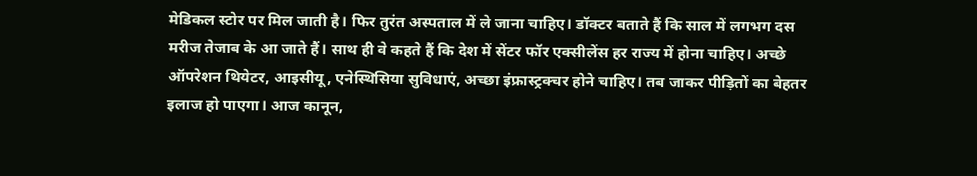मेडिकल स्टोर पर मिल जाती है। फिर तुरंत अस्पताल में ले जाना चाहिए। डॉक्टर बताते हैं कि साल में लगभग दस मरीज तेजाब के आ जाते हैं। साथ ही वे कहते हैं कि देश में सेंटर फॉर एक्सीलेंस हर राज्य में होना चाहिए। अच्छे ऑपरेशन थियेटर, आइसीयू, एनेस्थिसिया सुविधाएं, अच्छा इंफ्रास्ट्रक्चर होने चाहिए। तब जाकर पीड़ितों का बेहतर इलाज हो पाएगा। आज कानून,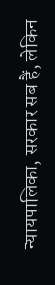न्यायपालिका, सरकार सब हैं, लेकिन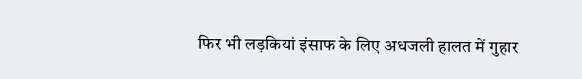फिर भी लड़कियां इंसाफ के लिए अधजली हालत में गुहार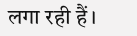लगा रही हैं।